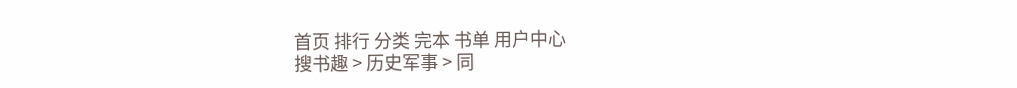首页 排行 分类 完本 书单 用户中心
搜书趣 > 历史军事 > 同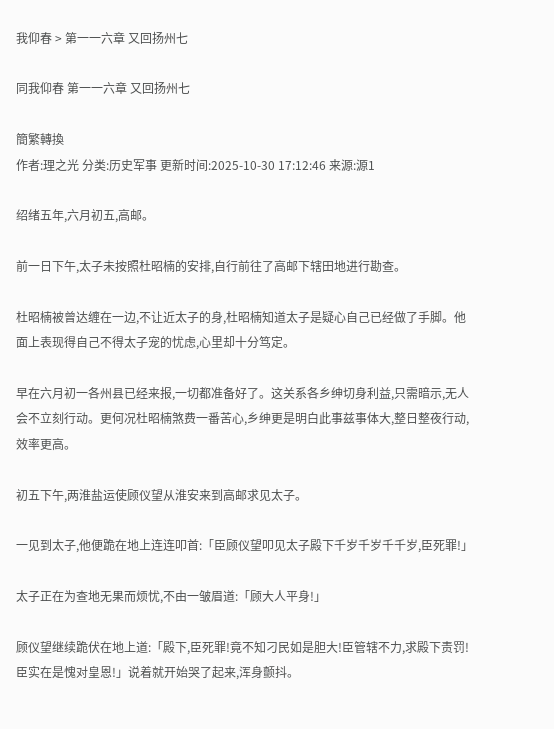我仰春 > 第一一六章 又回扬州七

同我仰春 第一一六章 又回扬州七

簡繁轉換
作者:理之光 分类:历史军事 更新时间:2025-10-30 17:12:46 来源:源1

绍绪五年,六月初五,高邮。

前一日下午,太子未按照杜昭楠的安排,自行前往了高邮下辖田地进行勘查。

杜昭楠被曾达缠在一边,不让近太子的身,杜昭楠知道太子是疑心自己已经做了手脚。他面上表现得自己不得太子宠的忧虑,心里却十分笃定。

早在六月初一各州县已经来报,一切都准备好了。这关系各乡绅切身利益,只需暗示,无人会不立刻行动。更何况杜昭楠煞费一番苦心,乡绅更是明白此事兹事体大,整日整夜行动,效率更高。

初五下午,两淮盐运使顾仪望从淮安来到高邮求见太子。

一见到太子,他便跪在地上连连叩首:「臣顾仪望叩见太子殿下千岁千岁千千岁,臣死罪!」

太子正在为查地无果而烦忧,不由一皱眉道:「顾大人平身!」

顾仪望继续跪伏在地上道:「殿下,臣死罪!竟不知刁民如是胆大!臣管辖不力,求殿下责罚!臣实在是愧对皇恩!」说着就开始哭了起来,浑身颤抖。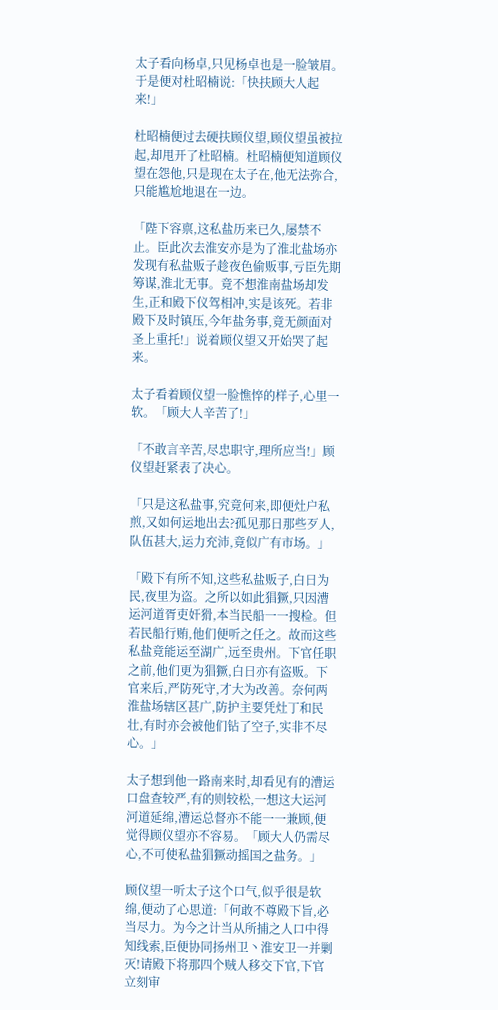太子看向杨卓,只见杨卓也是一脸皱眉。于是便对杜昭楠说:「快扶顾大人起来!」

杜昭楠便过去硬扶顾仪望,顾仪望虽被拉起,却甩开了杜昭楠。杜昭楠便知道顾仪望在怨他,只是现在太子在,他无法弥合,只能尴尬地退在一边。

「陛下容禀,这私盐历来已久,屡禁不止。臣此次去淮安亦是为了淮北盐场亦发现有私盐贩子趁夜色偷贩事,亏臣先期筹谋,淮北无事。竟不想淮南盐场却发生,正和殿下仪驾相冲,实是该死。若非殿下及时镇压,今年盐务事,竟无颜面对圣上重托!」说着顾仪望又开始哭了起来。

太子看着顾仪望一脸憔悴的样子,心里一软。「顾大人辛苦了!」

「不敢言辛苦,尽忠职守,理所应当!」顾仪望赶紧表了决心。

「只是这私盐事,究竟何来,即便灶户私煎,又如何运地出去?孤见那日那些歹人,队伍甚大,运力充沛,竟似广有市场。」

「殿下有所不知,这些私盐贩子,白日为民,夜里为盗。之所以如此猖獗,只因漕运河道胥吏奸猾,本当民船一一搜检。但若民船行贿,他们便听之任之。故而这些私盐竟能运至湖广,远至贵州。下官任职之前,他们更为猖獗,白日亦有盗贩。下官来后,严防死守,才大为改善。奈何两淮盐场辖区甚广,防护主要凭灶丁和民壮,有时亦会被他们钻了空子,实非不尽心。」

太子想到他一路南来时,却看见有的漕运口盘查较严,有的则较松,一想这大运河河道延绵,漕运总督亦不能一一兼顾,便觉得顾仪望亦不容易。「顾大人仍需尽心,不可使私盐猖獗动摇国之盐务。」

顾仪望一听太子这个口气,似乎很是软绵,便动了心思道:「何敢不尊殿下旨,必当尽力。为今之计当从所捕之人口中得知线索,臣便协同扬州卫丶淮安卫一并剿灭!请殿下将那四个贼人移交下官,下官立刻审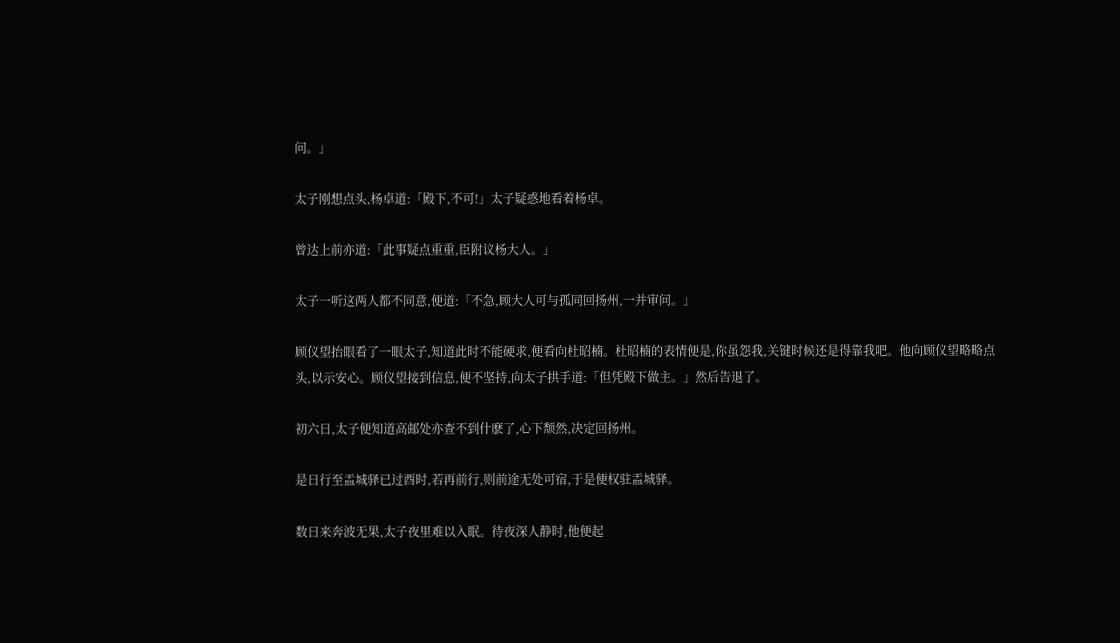问。」

太子刚想点头,杨卓道:「殿下,不可!」太子疑惑地看着杨卓。

曾达上前亦道:「此事疑点重重,臣附议杨大人。」

太子一听这两人都不同意,便道:「不急,顾大人可与孤同回扬州,一并审问。」

顾仪望抬眼看了一眼太子,知道此时不能硬求,便看向杜昭楠。杜昭楠的表情便是,你虽怨我,关键时候还是得靠我吧。他向顾仪望略略点头,以示安心。顾仪望接到信息,便不坚持,向太子拱手道:「但凭殿下做主。」然后告退了。

初六日,太子便知道高邮处亦查不到什麽了,心下颓然,决定回扬州。

是日行至盂城驿已过酉时,若再前行,则前途无处可宿,于是便权驻盂城驿。

数日来奔波无果,太子夜里难以入眠。待夜深人静时,他便起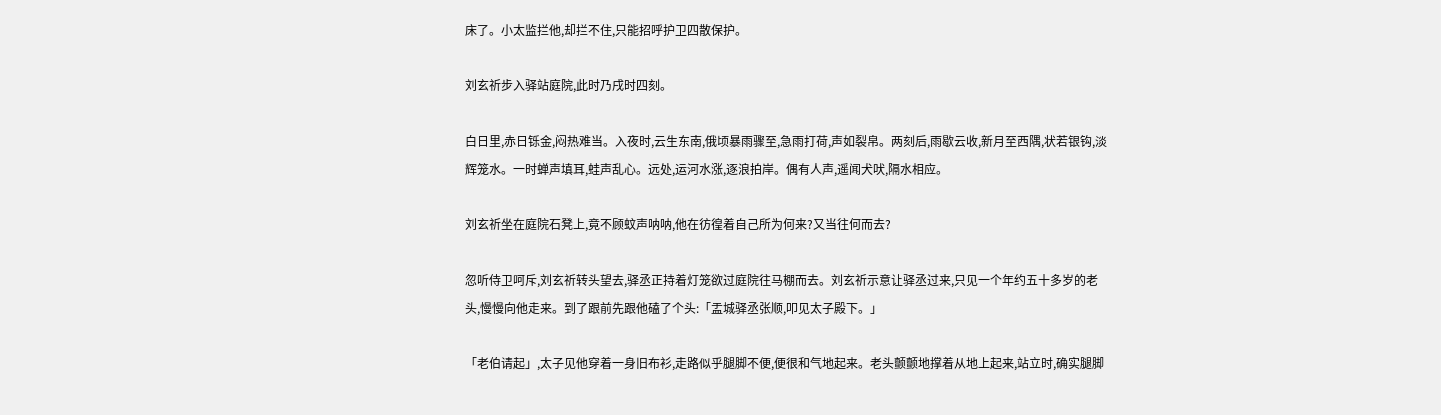床了。小太监拦他,却拦不住,只能招呼护卫四散保护。

刘玄祈步入驿站庭院,此时乃戌时四刻。

白日里,赤日铄金,闷热难当。入夜时,云生东南,俄顷暴雨骤至,急雨打荷,声如裂帛。两刻后,雨歇云收,新月至西隅,状若银钩,淡辉笼水。一时蝉声填耳,蛙声乱心。远处,运河水涨,逐浪拍岸。偶有人声,遥闻犬吠,隔水相应。

刘玄祈坐在庭院石凳上,竟不顾蚊声呐呐,他在彷徨着自己所为何来?又当往何而去?

忽听侍卫呵斥,刘玄祈转头望去,驿丞正持着灯笼欲过庭院往马棚而去。刘玄祈示意让驿丞过来,只见一个年约五十多岁的老头,慢慢向他走来。到了跟前先跟他磕了个头:「盂城驿丞张顺,叩见太子殿下。」

「老伯请起」,太子见他穿着一身旧布衫,走路似乎腿脚不便,便很和气地起来。老头颤颤地撑着从地上起来,站立时,确实腿脚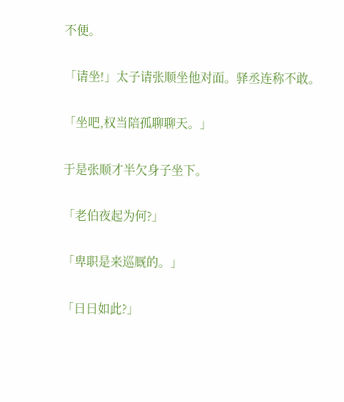不便。

「请坐!」太子请张顺坐他对面。驿丞连称不敢。

「坐吧,权当陪孤聊聊天。」

于是张顺才半欠身子坐下。

「老伯夜起为何?」

「卑职是来巡厩的。」

「日日如此?」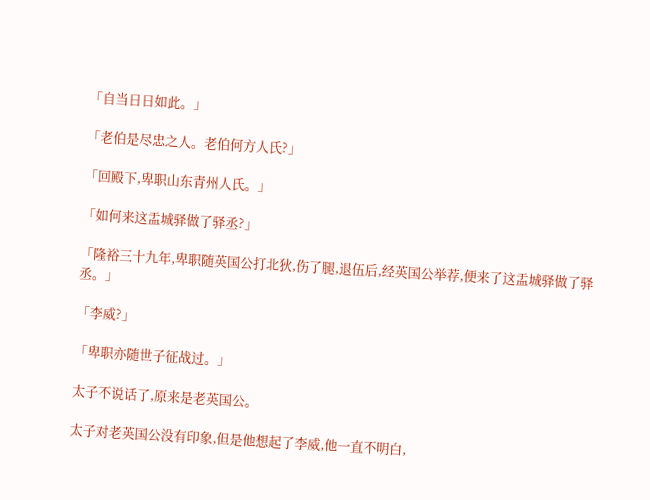「自当日日如此。」

「老伯是尽忠之人。老伯何方人氏?」

「回殿下,卑职山东青州人氏。」

「如何来这盂城驿做了驿丞?」

「隆裕三十九年,卑职随英国公打北狄,伤了腿,退伍后,经英国公举荐,便来了这盂城驿做了驿丞。」

「李威?」

「卑职亦随世子征战过。」

太子不说话了,原来是老英国公。

太子对老英国公没有印象,但是他想起了李威,他一直不明白,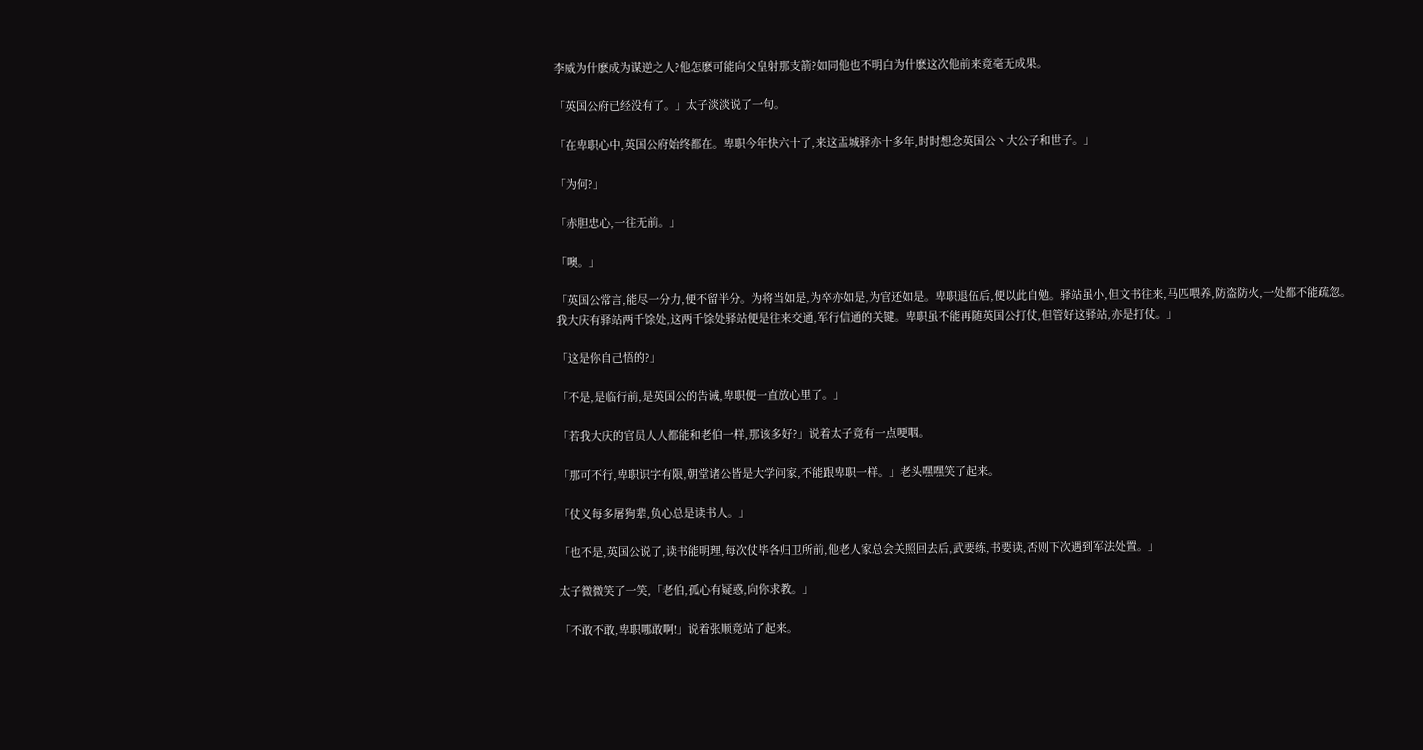李威为什麽成为谋逆之人?他怎麽可能向父皇射那支箭?如同他也不明白为什麽这次他前来竟毫无成果。

「英国公府已经没有了。」太子淡淡说了一句。

「在卑职心中,英国公府始终都在。卑职今年快六十了,来这盂城驿亦十多年,时时想念英国公丶大公子和世子。」

「为何?」

「赤胆忠心,一往无前。」

「噢。」

「英国公常言,能尽一分力,便不留半分。为将当如是,为卒亦如是,为官还如是。卑职退伍后,便以此自勉。驿站虽小,但文书往来,马匹喂养,防盗防火,一处都不能疏忽。我大庆有驿站两千馀处,这两千馀处驿站便是往来交通,军行信通的关键。卑职虽不能再随英国公打仗,但管好这驿站,亦是打仗。」

「这是你自己悟的?」

「不是,是临行前,是英国公的告诫,卑职便一直放心里了。」

「若我大庆的官员人人都能和老伯一样,那该多好?」说着太子竟有一点哽咽。

「那可不行,卑职识字有限,朝堂诸公皆是大学问家,不能跟卑职一样。」老头嘿嘿笑了起来。

「仗义每多屠狗辈,负心总是读书人。」

「也不是,英国公说了,读书能明理,每次仗毕各归卫所前,他老人家总会关照回去后,武要练,书要读,否则下次遇到军法处置。」

太子微微笑了一笑,「老伯,孤心有疑惑,向你求教。」

「不敢不敢,卑职哪敢啊!」说着张顺竟站了起来。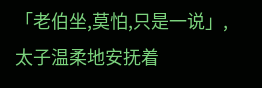「老伯坐,莫怕,只是一说」,太子温柔地安抚着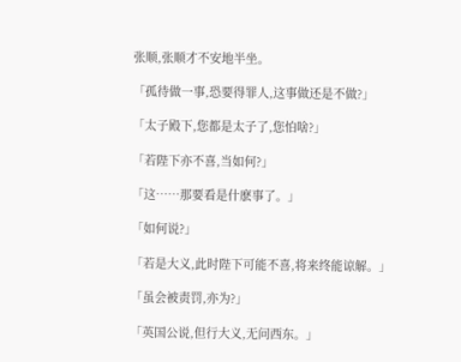张顺,张顺才不安地半坐。

「孤待做一事,恐要得罪人,这事做还是不做?」

「太子殿下,您都是太子了,您怕啥?」

「若陛下亦不喜,当如何?」

「这……那要看是什麽事了。」

「如何说?」

「若是大义,此时陛下可能不喜,将来终能谅解。」

「虽会被责罚,亦为?」

「英国公说,但行大义,无问西东。」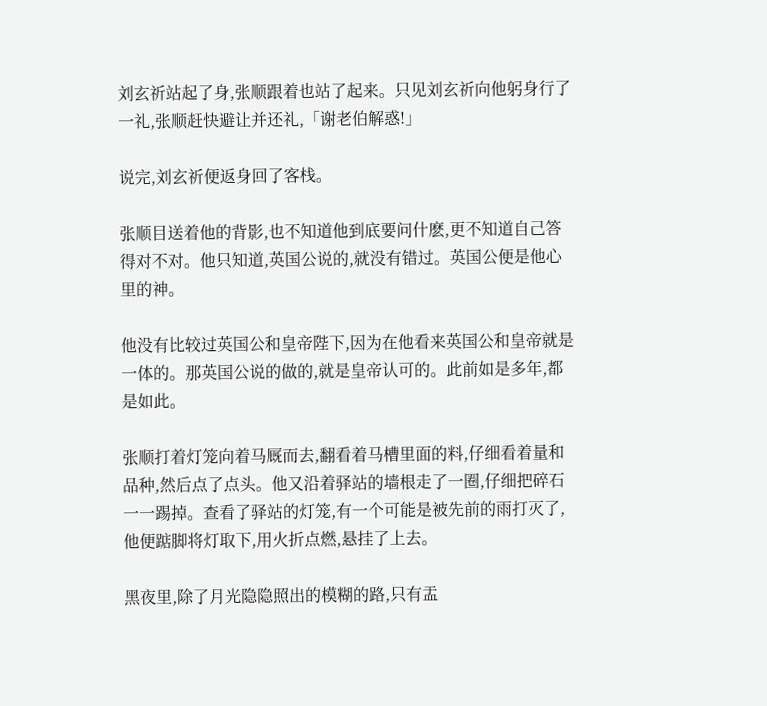刘玄祈站起了身,张顺跟着也站了起来。只见刘玄祈向他躬身行了一礼,张顺赶快避让并还礼,「谢老伯解惑!」

说完,刘玄祈便返身回了客栈。

张顺目送着他的背影,也不知道他到底要问什麽,更不知道自己答得对不对。他只知道,英国公说的,就没有错过。英国公便是他心里的神。

他没有比较过英国公和皇帝陛下,因为在他看来英国公和皇帝就是一体的。那英国公说的做的,就是皇帝认可的。此前如是多年,都是如此。

张顺打着灯笼向着马厩而去,翻看着马槽里面的料,仔细看着量和品种,然后点了点头。他又沿着驿站的墙根走了一圈,仔细把碎石一一踢掉。查看了驿站的灯笼,有一个可能是被先前的雨打灭了,他便踮脚将灯取下,用火折点燃,悬挂了上去。

黑夜里,除了月光隐隐照出的模糊的路,只有盂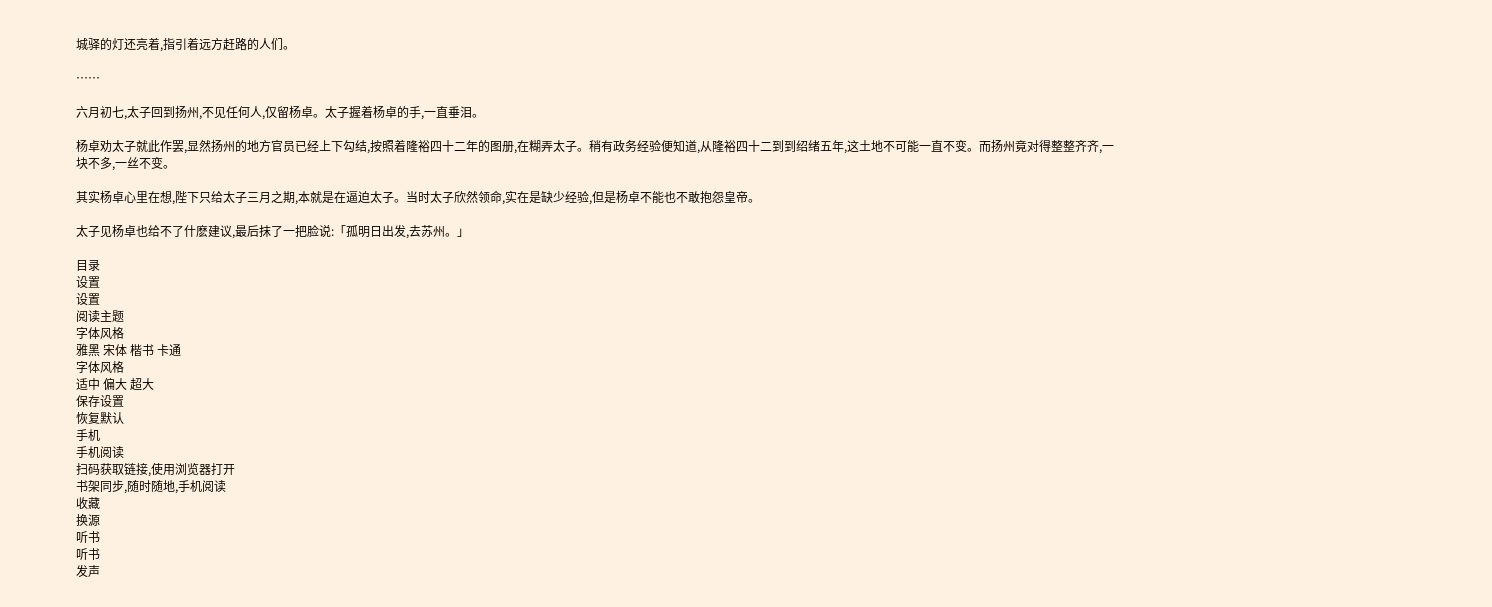城驿的灯还亮着,指引着远方赶路的人们。

……

六月初七,太子回到扬州,不见任何人,仅留杨卓。太子握着杨卓的手,一直垂泪。

杨卓劝太子就此作罢,显然扬州的地方官员已经上下勾结,按照着隆裕四十二年的图册,在糊弄太子。稍有政务经验便知道,从隆裕四十二到到绍绪五年,这土地不可能一直不变。而扬州竟对得整整齐齐,一块不多,一丝不变。

其实杨卓心里在想,陛下只给太子三月之期,本就是在逼迫太子。当时太子欣然领命,实在是缺少经验,但是杨卓不能也不敢抱怨皇帝。

太子见杨卓也给不了什麽建议,最后抹了一把脸说:「孤明日出发,去苏州。」

目录
设置
设置
阅读主题
字体风格
雅黑 宋体 楷书 卡通
字体风格
适中 偏大 超大
保存设置
恢复默认
手机
手机阅读
扫码获取链接,使用浏览器打开
书架同步,随时随地,手机阅读
收藏
换源
听书
听书
发声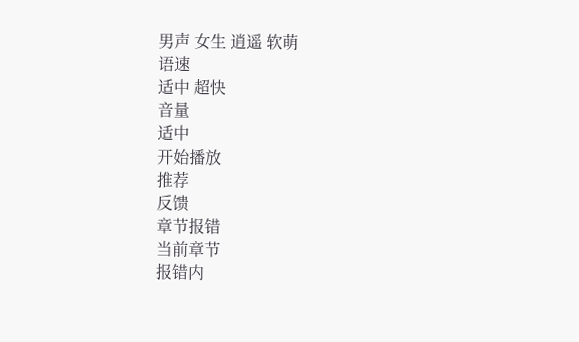男声 女生 逍遥 软萌
语速
适中 超快
音量
适中
开始播放
推荐
反馈
章节报错
当前章节
报错内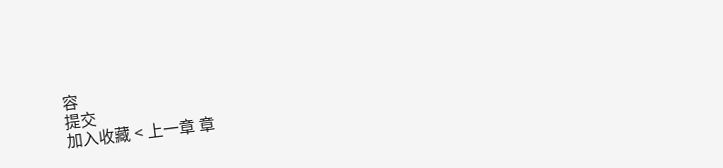容
提交
加入收藏 < 上一章 章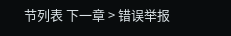节列表 下一章 > 错误举报